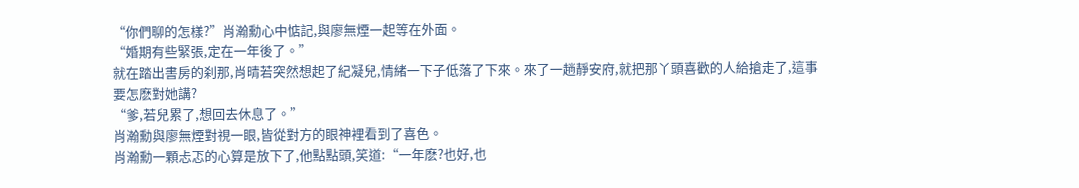“你們聊的怎樣?”肖瀚勳心中惦記,與廖無煙一起等在外面。
“婚期有些緊張,定在一年後了。”
就在踏出書房的刹那,肖晴若突然想起了紀凝兒,情緒一下子低落了下來。來了一趟靜安府,就把那丫頭喜歡的人給搶走了,這事要怎麽對她講?
“爹,若兒累了,想回去休息了。”
肖瀚勳與廖無煙對視一眼,皆從對方的眼神裡看到了喜色。
肖瀚勳一顆忐忑的心算是放下了,他點點頭,笑道:“一年麽?也好,也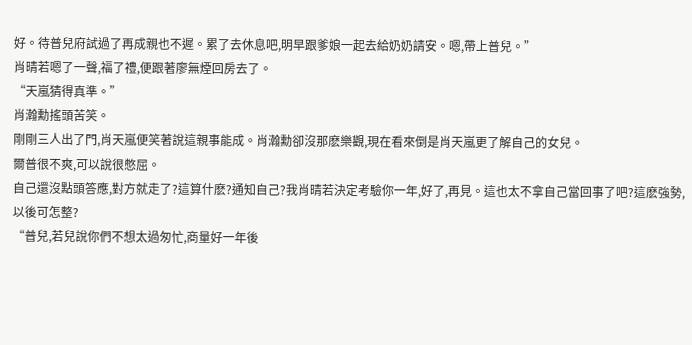好。待普兒府試過了再成親也不遲。累了去休息吧,明早跟爹娘一起去給奶奶請安。嗯,帶上普兒。”
肖晴若嗯了一聲,福了禮,便跟著廖無煙回房去了。
“天嵐猜得真準。”
肖瀚勳搖頭苦笑。
剛剛三人出了門,肖天嵐便笑著說這親事能成。肖瀚勳卻沒那麽樂觀,現在看來倒是肖天嵐更了解自己的女兒。
爾普很不爽,可以說很憋屈。
自己還沒點頭答應,對方就走了?這算什麽?通知自己?我肖晴若決定考驗你一年,好了,再見。這也太不拿自己當回事了吧?這麽強勢,以後可怎整?
“普兒,若兒說你們不想太過匆忙,商量好一年後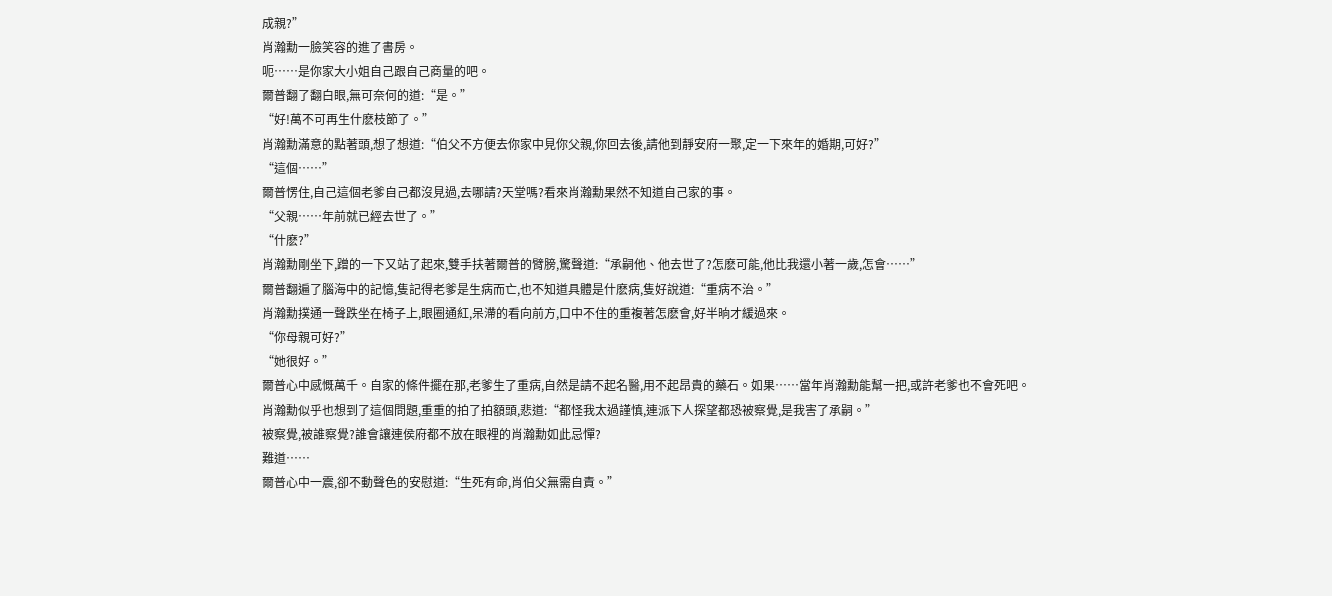成親?”
肖瀚勳一臉笑容的進了書房。
呃……是你家大小姐自己跟自己商量的吧。
爾普翻了翻白眼,無可奈何的道:“是。”
“好!萬不可再生什麽枝節了。”
肖瀚勳滿意的點著頭,想了想道:“伯父不方便去你家中見你父親,你回去後,請他到靜安府一聚,定一下來年的婚期,可好?”
“這個……”
爾普愣住,自己這個老爹自己都沒見過,去哪請?天堂嗎?看來肖瀚勳果然不知道自己家的事。
“父親……年前就已經去世了。”
“什麽?”
肖瀚勳剛坐下,蹭的一下又站了起來,雙手扶著爾普的臂膀,驚聲道:“承嗣他、他去世了?怎麽可能,他比我還小著一歲,怎會……”
爾普翻遍了腦海中的記憶,隻記得老爹是生病而亡,也不知道具體是什麽病,隻好說道:“重病不治。”
肖瀚勳撲通一聲跌坐在椅子上,眼圈通紅,呆滯的看向前方,口中不住的重複著怎麽會,好半晌才緩過來。
“你母親可好?”
“她很好。”
爾普心中感慨萬千。自家的條件擺在那,老爹生了重病,自然是請不起名醫,用不起昂貴的藥石。如果……當年肖瀚勳能幫一把,或許老爹也不會死吧。
肖瀚勳似乎也想到了這個問題,重重的拍了拍額頭,悲道:“都怪我太過謹慎,連派下人探望都恐被察覺,是我害了承嗣。”
被察覺,被誰察覺?誰會讓連侯府都不放在眼裡的肖瀚勳如此忌憚?
難道……
爾普心中一震,卻不動聲色的安慰道:“生死有命,肖伯父無需自責。”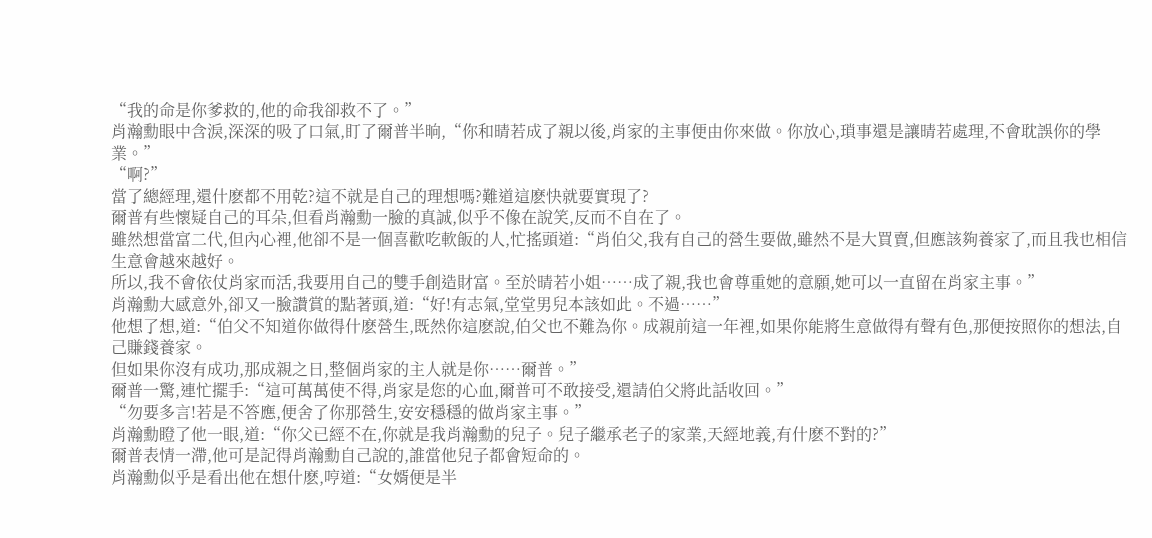“我的命是你爹救的,他的命我卻救不了。”
肖瀚勳眼中含淚,深深的吸了口氣,盯了爾普半晌,“你和晴若成了親以後,肖家的主事便由你來做。你放心,瑣事還是讓晴若處理,不會耽誤你的學業。”
“啊?”
當了總經理,還什麽都不用乾?這不就是自己的理想嗎?難道這麽快就要實現了?
爾普有些懷疑自己的耳朵,但看肖瀚勳一臉的真誠,似乎不像在說笑,反而不自在了。
雖然想當富二代,但內心裡,他卻不是一個喜歡吃軟飯的人,忙搖頭道:“肖伯父,我有自己的營生要做,雖然不是大買賣,但應該夠養家了,而且我也相信生意會越來越好。
所以,我不會依仗肖家而活,我要用自己的雙手創造財富。至於晴若小姐……成了親,我也會尊重她的意願,她可以一直留在肖家主事。”
肖瀚勳大感意外,卻又一臉讚賞的點著頭,道:“好!有志氣,堂堂男兒本該如此。不過……”
他想了想,道:“伯父不知道你做得什麽營生,既然你這麽說,伯父也不難為你。成親前這一年裡,如果你能將生意做得有聲有色,那便按照你的想法,自己賺錢養家。
但如果你沒有成功,那成親之日,整個肖家的主人就是你……爾普。”
爾普一驚,連忙擺手:“這可萬萬使不得,肖家是您的心血,爾普可不敢接受,還請伯父將此話收回。”
“勿要多言!若是不答應,便舍了你那營生,安安穩穩的做肖家主事。”
肖瀚勳瞪了他一眼,道:“你父已經不在,你就是我肖瀚勳的兒子。兒子繼承老子的家業,天經地義,有什麽不對的?”
爾普表情一滯,他可是記得肖瀚勳自己說的,誰當他兒子都會短命的。
肖瀚勳似乎是看出他在想什麽,哼道:“女婿便是半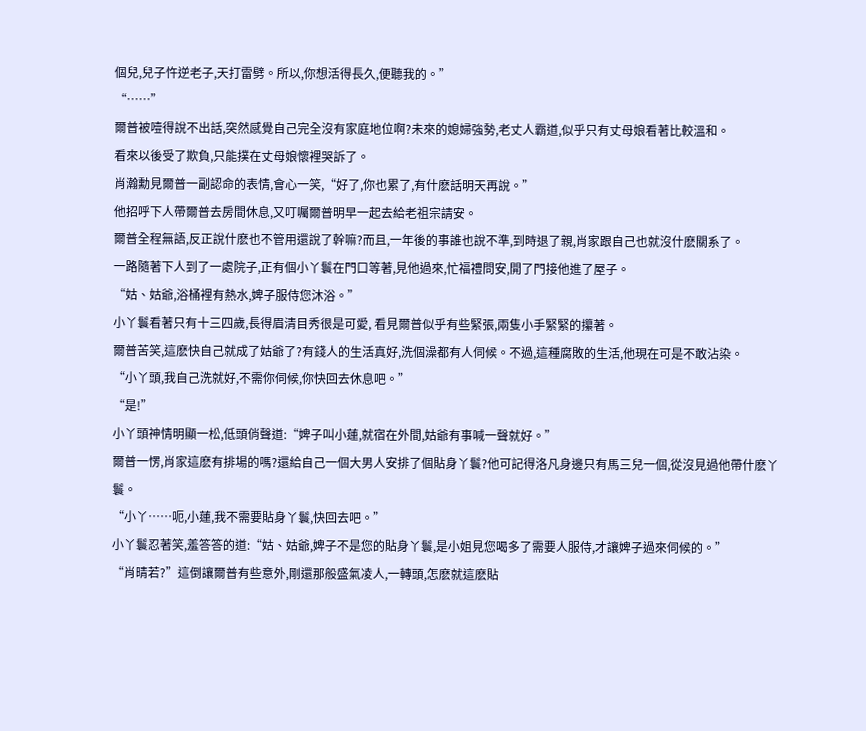個兒,兒子忤逆老子,天打雷劈。所以,你想活得長久,便聽我的。”
“……”
爾普被噎得說不出話,突然感覺自己完全沒有家庭地位啊?未來的媳婦強勢,老丈人霸道,似乎只有丈母娘看著比較溫和。
看來以後受了欺負,只能撲在丈母娘懷裡哭訴了。
肖瀚勳見爾普一副認命的表情,會心一笑,“好了,你也累了,有什麽話明天再說。”
他招呼下人帶爾普去房間休息,又叮囑爾普明早一起去給老祖宗請安。
爾普全程無語,反正說什麽也不管用還說了幹嘛?而且,一年後的事誰也說不準,到時退了親,肖家跟自己也就沒什麽關系了。
一路隨著下人到了一處院子,正有個小丫鬟在門口等著,見他過來,忙福禮問安,開了門接他進了屋子。
“姑、姑爺,浴桶裡有熱水,婢子服侍您沐浴。”
小丫鬟看著只有十三四歲,長得眉清目秀很是可愛, 看見爾普似乎有些緊張,兩隻小手緊緊的攥著。
爾普苦笑,這麽快自己就成了姑爺了?有錢人的生活真好,洗個澡都有人伺候。不過,這種腐敗的生活,他現在可是不敢沾染。
“小丫頭,我自己洗就好,不需你伺候,你快回去休息吧。”
“是!”
小丫頭神情明顯一松,低頭俏聲道:“婢子叫小蓮,就宿在外間,姑爺有事喊一聲就好。”
爾普一愣,肖家這麽有排場的嗎?還給自己一個大男人安排了個貼身丫鬟?他可記得洛凡身邊只有馬三兒一個,從沒見過他帶什麽丫鬟。
“小丫……呃,小蓮,我不需要貼身丫鬟,快回去吧。”
小丫鬟忍著笑,羞答答的道:“姑、姑爺,婢子不是您的貼身丫鬟,是小姐見您喝多了需要人服侍,才讓婢子過來伺候的。”
“肖晴若?”這倒讓爾普有些意外,剛還那般盛氣凌人,一轉頭,怎麽就這麽貼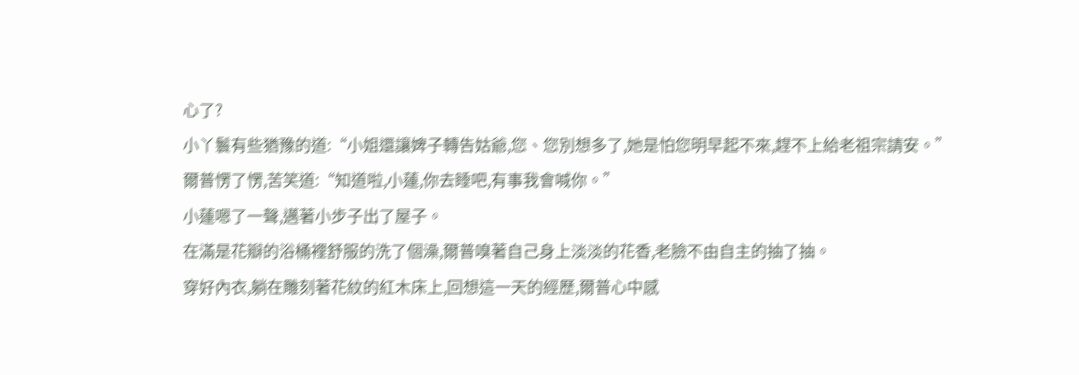心了?
小丫鬟有些猶豫的道:“小姐還讓婢子轉告姑爺,您、您別想多了,她是怕您明早起不來,趕不上給老祖宗請安。”
爾普愣了愣,苦笑道:“知道啦,小蓮,你去睡吧,有事我會喊你。”
小蓮嗯了一聲,邁著小步子出了屋子。
在滿是花瓣的浴桶裡舒服的洗了個澡,爾普嗅著自己身上淡淡的花香,老臉不由自主的抽了抽。
穿好內衣,躺在雕刻著花紋的紅木床上,回想這一天的經歷,爾普心中感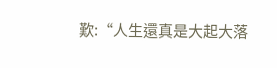歎:“人生還真是大起大落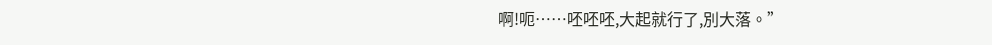啊!呃……呸呸呸,大起就行了,別大落。”